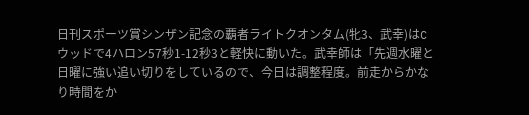日刊スポーツ賞シンザン記念の覇者ライトクオンタム(牝3、武幸)はCウッドで4ハロン57秒1-12秒3と軽快に動いた。武幸師は「先週水曜と日曜に強い追い切りをしているので、今日は調整程度。前走からかなり時間をか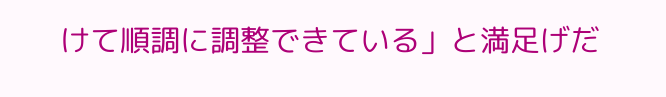けて順調に調整できている」と満足げだ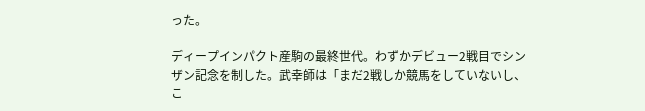った。

ディープインパクト産駒の最終世代。わずかデビュー2戦目でシンザン記念を制した。武幸師は「まだ2戦しか競馬をしていないし、こ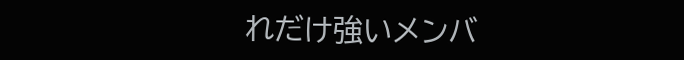れだけ強いメンバ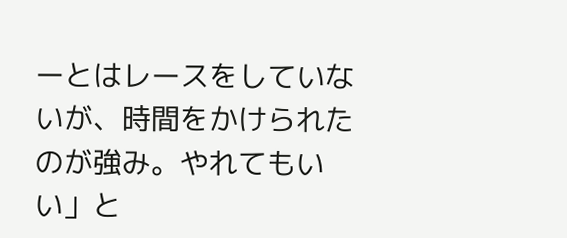ーとはレースをしていないが、時間をかけられたのが強み。やれてもいい」と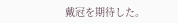戴冠を期待した。